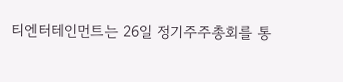티엔터테인먼트는 26일 정기주주총회를 통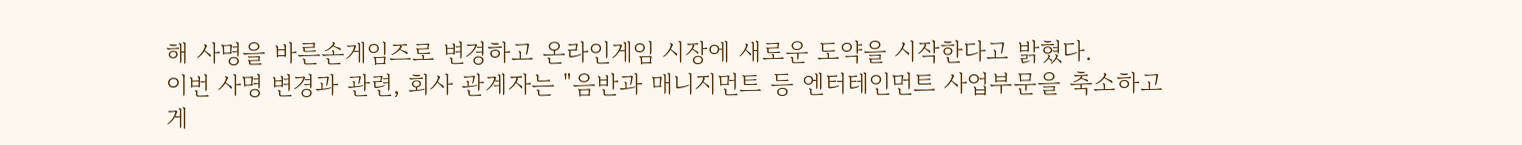해 사명을 바른손게임즈로 변경하고 온라인게임 시장에 새로운 도약을 시작한다고 밝혔다.
이번 사명 변경과 관련, 회사 관계자는 "음반과 매니지먼트 등 엔터테인먼트 사업부문을 축소하고 게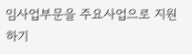임사업부문을 주요사업으로 지원하기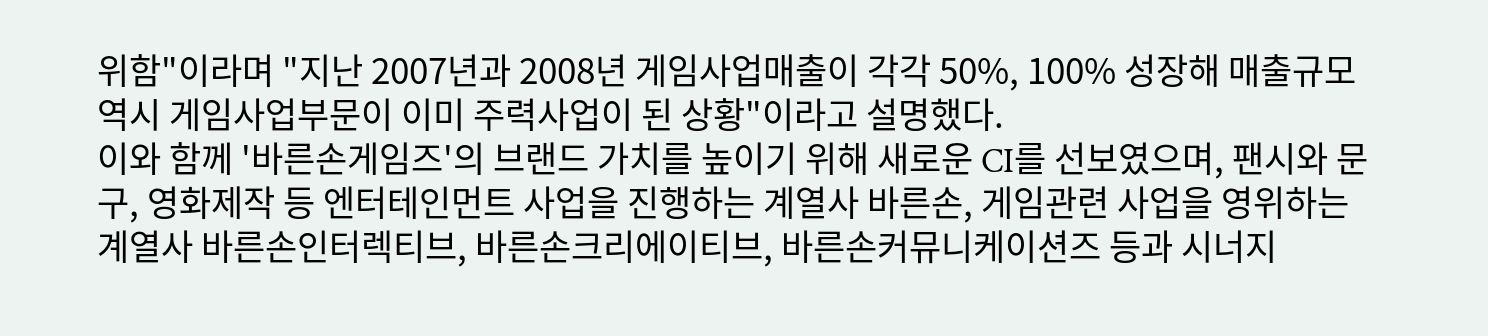위함"이라며 "지난 2007년과 2008년 게임사업매출이 각각 50%, 100% 성장해 매출규모 역시 게임사업부문이 이미 주력사업이 된 상황"이라고 설명했다.
이와 함께 '바른손게임즈'의 브랜드 가치를 높이기 위해 새로운 CI를 선보였으며, 팬시와 문구, 영화제작 등 엔터테인먼트 사업을 진행하는 계열사 바른손, 게임관련 사업을 영위하는 계열사 바른손인터렉티브, 바른손크리에이티브, 바른손커뮤니케이션즈 등과 시너지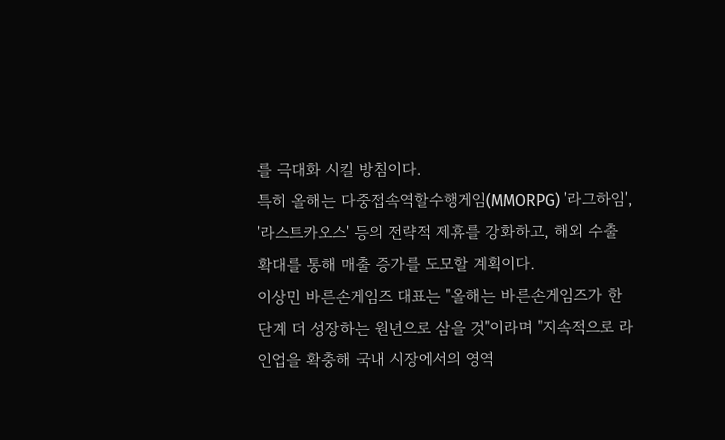를 극대화 시킬 방침이다.
특히 올해는 다중접속역할수행게임(MMORPG) '라그하임', '라스트카오스' 등의 전략적 제휴를 강화하고, 해외 수출 확대를 통해 매출 증가를 도모할 계획이다.
이상민 바른손게임즈 대표는 "올해는 바른손게임즈가 한 단계 더 성장하는 원년으로 삼을 것"이라며 "지속적으로 라인업을 확충해 국내 시장에서의 영역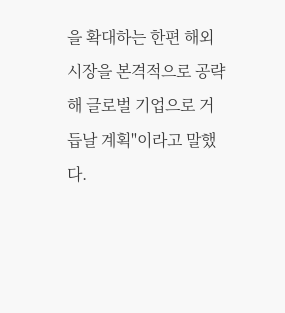을 확대하는 한편 해외 시장을 본격적으로 공략해 글로벌 기업으로 거듭날 계획"이라고 말했다.